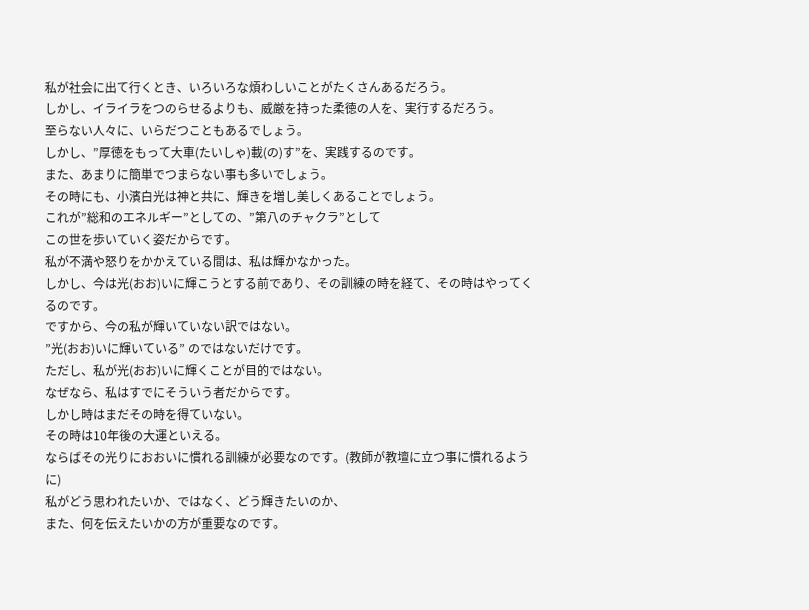私が社会に出て行くとき、いろいろな煩わしいことがたくさんあるだろう。
しかし、イライラをつのらせるよりも、威厳を持った柔徳の人を、実行するだろう。
至らない人々に、いらだつこともあるでしょう。
しかし、”厚徳をもって大車(たいしゃ)載(の)す”を、実践するのです。
また、あまりに簡単でつまらない事も多いでしょう。
その時にも、小濱白光は神と共に、輝きを増し美しくあることでしょう。
これが”総和のエネルギー”としての、”第八のチャクラ”として
この世を歩いていく姿だからです。
私が不満や怒りをかかえている間は、私は輝かなかった。
しかし、今は光(おお)いに輝こうとする前であり、その訓練の時を経て、その時はやってくるのです。
ですから、今の私が輝いていない訳ではない。
”光(おお)いに輝いている” のではないだけです。
ただし、私が光(おお)いに輝くことが目的ではない。
なぜなら、私はすでにそういう者だからです。
しかし時はまだその時を得ていない。
その時は10年後の大運といえる。
ならばその光りにおおいに慣れる訓練が必要なのです。(教師が教壇に立つ事に慣れるように)
私がどう思われたいか、ではなく、どう輝きたいのか、
また、何を伝えたいかの方が重要なのです。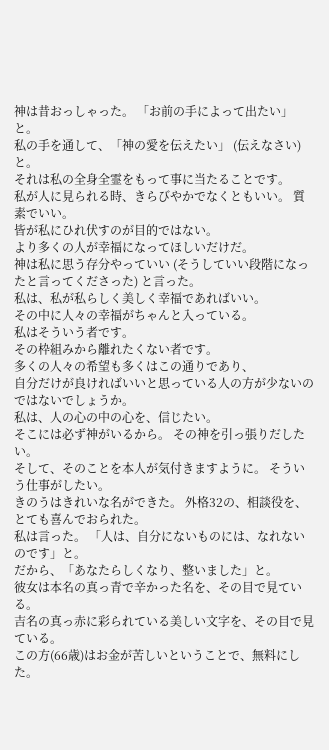神は昔おっしゃった。 「お前の手によって出たい」と。
私の手を通して、「神の愛を伝えたい」 (伝えなさい)と。
それは私の全身全霊をもって事に当たることです。
私が人に見られる時、きらびやかでなくともいい。 質素でいい。
皆が私にひれ伏すのが目的ではない。
より多くの人が幸福になってほしいだけだ。
神は私に思う存分やっていい (そうしていい段階になったと言ってくださった) と言った。
私は、私が私らしく美しく幸福であればいい。
その中に人々の幸福がちゃんと入っている。
私はそういう者です。
その枠組みから離れたくない者です。
多くの人々の希望も多くはこの通りであり、
自分だけが良ければいいと思っている人の方が少ないのではないでしょうか。
私は、人の心の中の心を、信じたい。
そこには必ず神がいるから。 その神を引っ張りだしたい。
そして、そのことを本人が気付きますように。 そういう仕事がしたい。
きのうはきれいな名ができた。 外格32の、相談役を、とても喜んでおられた。
私は言った。 「人は、自分にないものには、なれないのです」と。
だから、「あなたらしくなり、整いました」と。
彼女は本名の真っ青で辛かった名を、その目で見ている。
吉名の真っ赤に彩られている美しい文字を、その目で見ている。
この方(66歳)はお金が苦しいということで、無料にした。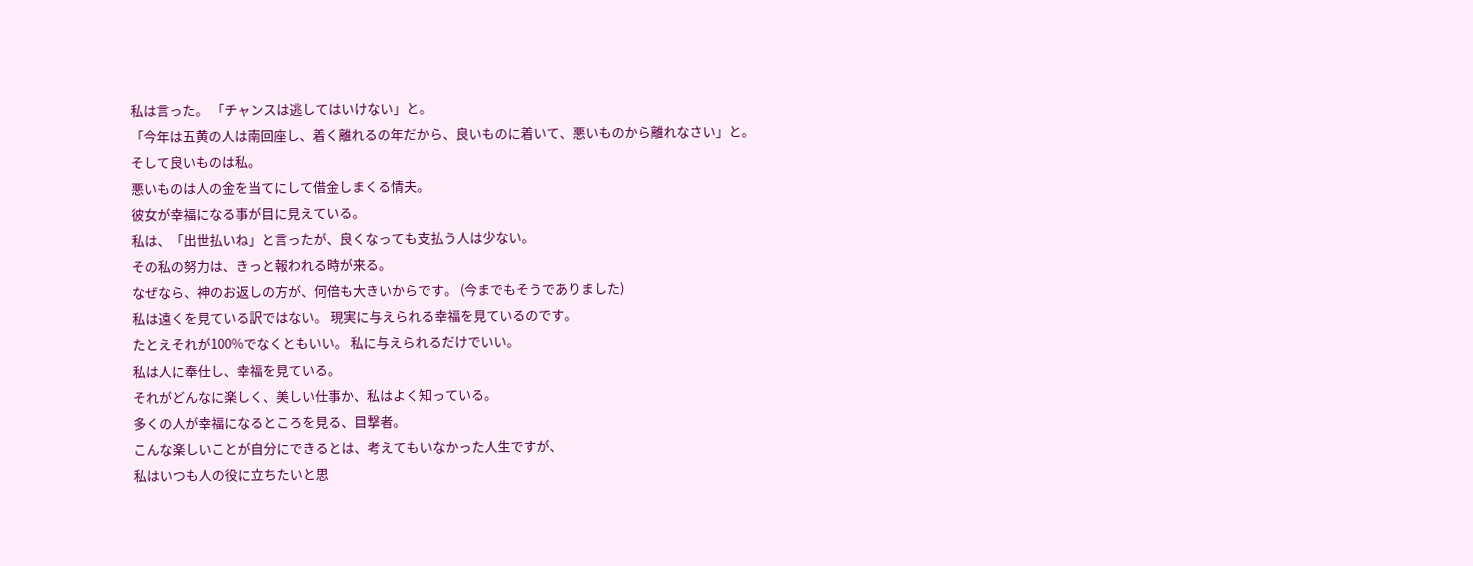私は言った。 「チャンスは逃してはいけない」と。
「今年は五黄の人は南回座し、着く離れるの年だから、良いものに着いて、悪いものから離れなさい」と。
そして良いものは私。
悪いものは人の金を当てにして借金しまくる情夫。
彼女が幸福になる事が目に見えている。
私は、「出世払いね」と言ったが、良くなっても支払う人は少ない。
その私の努力は、きっと報われる時が来る。
なぜなら、神のお返しの方が、何倍も大きいからです。 (今までもそうでありました)
私は遠くを見ている訳ではない。 現実に与えられる幸福を見ているのです。
たとえそれが100%でなくともいい。 私に与えられるだけでいい。
私は人に奉仕し、幸福を見ている。
それがどんなに楽しく、美しい仕事か、私はよく知っている。
多くの人が幸福になるところを見る、目撃者。
こんな楽しいことが自分にできるとは、考えてもいなかった人生ですが、
私はいつも人の役に立ちたいと思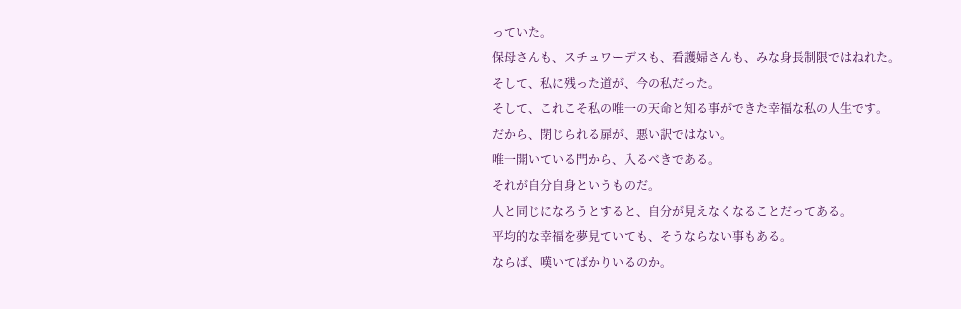っていた。
保母さんも、スチュワーデスも、看護婦さんも、みな身長制限ではねれた。
そして、私に残った道が、今の私だった。
そして、これこそ私の唯一の天命と知る事ができた幸福な私の人生です。
だから、閉じられる扉が、悪い訳ではない。
唯一開いている門から、入るべきである。
それが自分自身というものだ。
人と同じになろうとすると、自分が見えなくなることだってある。
平均的な幸福を夢見ていても、そうならない事もある。
ならば、嘆いてばかりいるのか。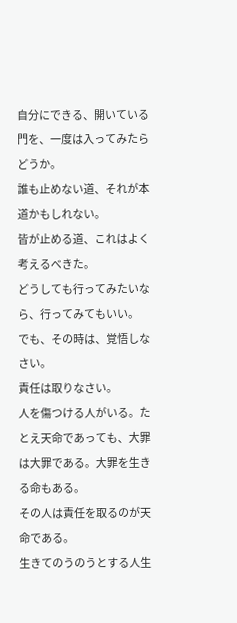自分にできる、開いている門を、一度は入ってみたらどうか。
誰も止めない道、それが本道かもしれない。
皆が止める道、これはよく考えるべきた。
どうしても行ってみたいなら、行ってみてもいい。
でも、その時は、覚悟しなさい。
責任は取りなさい。
人を傷つける人がいる。たとえ天命であっても、大罪は大罪である。大罪を生きる命もある。
その人は責任を取るのが天命である。
生きてのうのうとする人生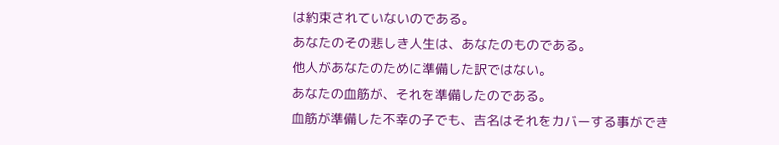は約束されていないのである。
あなたのその悲しき人生は、あなたのものである。
他人があなたのために準備した訳ではない。
あなたの血筋が、それを準備したのである。
血筋が準備した不幸の子でも、吉名はそれをカバーする事ができ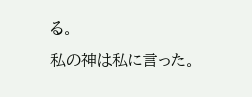る。
私の神は私に言った。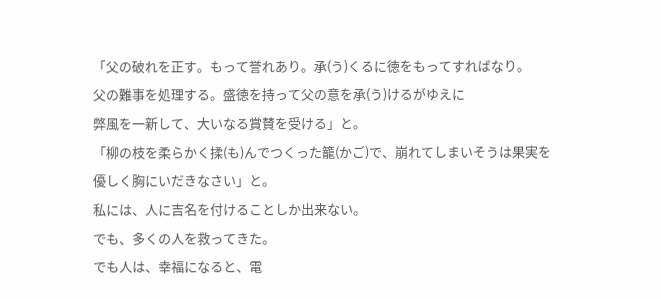「父の破れを正す。もって誉れあり。承(う)くるに徳をもってすればなり。
父の難事を処理する。盛徳を持って父の意を承(う)けるがゆえに
弊風を一新して、大いなる賞賛を受ける」と。
「柳の枝を柔らかく揉(も)んでつくった籠(かご)で、崩れてしまいそうは果実を
優しく胸にいだきなさい」と。
私には、人に吉名を付けることしか出来ない。
でも、多くの人を救ってきた。
でも人は、幸福になると、電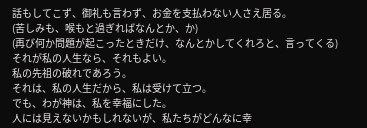話もしてこず、御礼も言わず、お金を支払わない人さえ居る。
(苦しみも、喉もと過ぎればなんとか、か)
(再び何か問題が起こったときだけ、なんとかしてくれろと、言ってくる)
それが私の人生なら、それもよい。
私の先祖の破れであろう。
それは、私の人生だから、私は受けて立つ。
でも、わが神は、私を幸福にした。
人には見えないかもしれないが、私たちがどんなに幸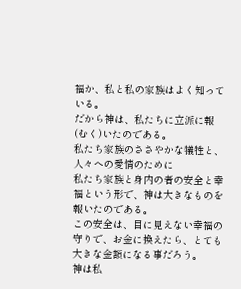福か、私と私の家族はよく知っている。
だから神は、私たちに立派に報(むく)いたのである。
私たち家族のささやかな犠牲と、人々への愛情のために
私たち家族と身内の者の安全と幸福という形で、神は大きなものを報いたのである。
この安全は、目に見えない幸福の守りで、お金に換えたら、とても大きな金額になる事だろう。
神は私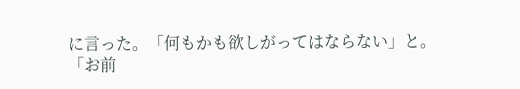に言った。「何もかも欲しがってはならない」と。
「お前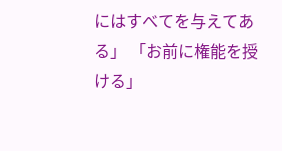にはすべてを与えてある」 「お前に権能を授ける」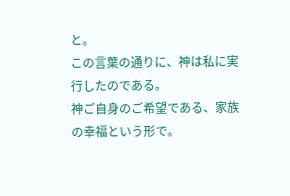と。
この言葉の通りに、神は私に実行したのである。
神ご自身のご希望である、家族の幸福という形で。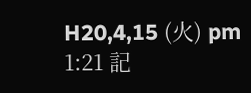H20,4,15 (火) pm 1:21 記